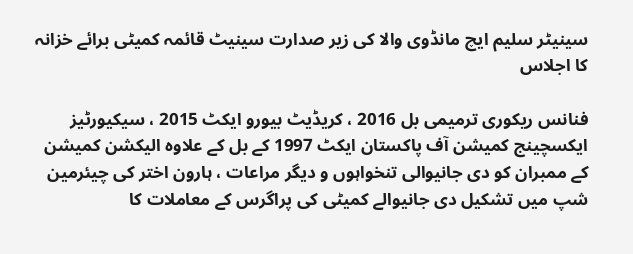سینیٹر سلیم ایچ مانڈوی والا کی زیر صدارت سینیٹ قائمہ کمیٹی برائے خزانہ کا اجلاس

فنانس ریکوری ترمیمی بل 2016 ، کریڈیٹ بیورو ایکٹ 2015 ، سیکیورٹیز ایکسچینج کمیشن آف پاکستان ایکٹ 1997 کے بل کے علاوہ الیکشن کمیشن کے ممبران کو دی جانیوالی تنخواہوں و دیگر مراعات ، ہارون اختر کی چیئرمین شپ میں تشکیل دی جانیوالے کمیٹی کی پراگرس کے معاملات کا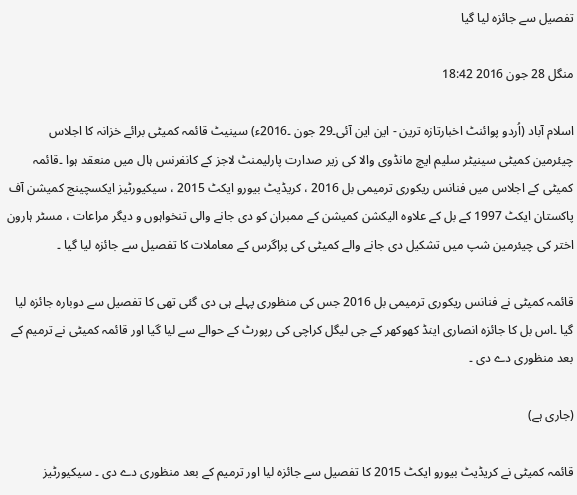تفصیل سے جائزہ لیا گیا

منگل 28 جون 2016 18:42

اسلام آباد (اُردو پوائنٹ اخبارتازہ ترین - این این آئی۔29 جون ۔2016ء) سینیٹ قائمہ کمیٹی برائے خزانہ کا اجلاس چیئرمین کمیٹی سینیٹر سلیم ایچ مانڈوی والا کی زیر صدارت پارلیمنٹ لاجز کے کانفرنس ہال میں منعقد ہوا ۔قائمہ کمیٹی کے اجلاس میں فنانس ریکوری ترمیمی بل 2016 ، کریڈیٹ بیورو ایکٹ 2015 ، سیکیورٹیز ایکسچینج کمیشن آف پاکستان ایکٹ 1997 کے بل کے علاوہ الیکشن کمیشن کے ممبران کو دی جانے والی تنخواہوں و دیگر مراعات ، مسٹر ہارون اختر کی چیئرمین شپ میں تشکیل دی جانے والے کمیٹی کی پراگرس کے معاملات کا تفصیل سے جائزہ لیا گیا ۔

قائمہ کمیٹی نے فنانس ریکوری ترمیمی بل 2016 جس کی منظوری پہلے ہی دی گئی تھی کا تفصیل سے دوبارہ جائزہ لیا گیا ۔اس بل کا جائزہ انصاری اینڈ کھوکھر کے جی لیگل کراچی کی رپورٹ کے حوالے سے لیا گیا اور قائمہ کمیٹی نے ترمیم کے بعد منظوری دے دی ۔

(جاری ہے)

قائمہ کمیٹی نے کریڈیٹ بیورو ایکٹ 2015 کا تفصیل سے جائزہ لیا اور ترمیم کے بعد منظوری دے دی ۔ سیکیورٹیز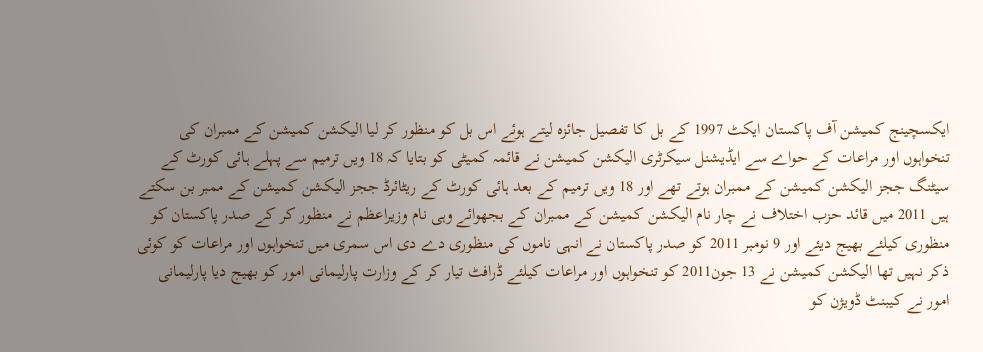ایکسچینج کمیشن آف پاکستان ایکٹ 1997 کے بل کا تفصیل جائزہ لیتے ہوئے اس بل کو منظور کر لیا الیکشن کمیشن کے ممبران کی تنخواہوں اور مراعات کے حواے سے ایڈیشنل سیکرٹری الیکشن کمیشن نے قائمہ کمیٹی کو بتایا کہ 18 ویں ترمیم سے پہلے ہائی کورٹ کے سیٹنگ ججز الیکشن کمیشن کے ممبران ہوتے تھے اور 18 ویں ترمیم کے بعد ہائی کورٹ کے ریٹائرڈ ججز الیکشن کمیشن کے ممبر بن سکتے ہیں 2011 میں قائد حزب اختلاف نے چار نام الیکشن کمیشن کے ممبران کے بجھوائے وہی نام وزیراعظم نے منظور کر کے صدر پاکستان کو منظوری کیلئے بھیج دیئے اور 9 نومبر 2011 کو صدر پاکستان نے انہی ناموں کی منظوری دے دی اس سمری میں تنخواہوں اور مراعات کو کوئی ذکر نہیں تھا الیکشن کمیشن نے 13 جون2011 کو تنخواہوں اور مراعات کیلئے ڈرافٹ تیار کر کے وزارت پارلیمانی امور کو بھیج دیا پارلیمانی امور نے کیبنٹ ڈویژن کو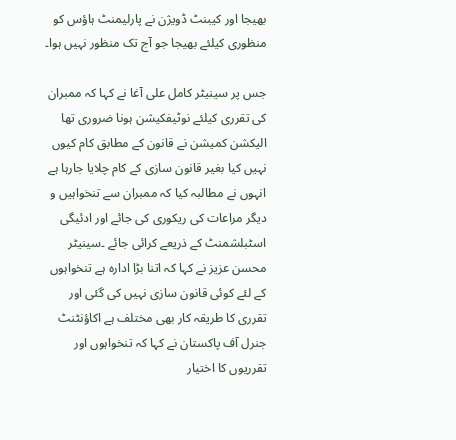بھیجا اور کیبنٹ ڈویژن نے پارلیمنٹ ہاؤس کو منظوری کیلئے بھیجا جو آج تک منظور نہیں ہوا۔

جس پر سینیٹر کامل علی آغا نے کہا کہ ممبران کی تقرری کیلئے نوٹیفکیشن ہونا ضروری تھا الیکشن کمیشن نے قانون کے مطابق کام کیوں نہیں کیا بغیر قانون سازی کے کام چلایا جارہا ہے انہوں نے مطالبہ کیا کہ ممبران سے تنخواہیں و دیگر مراعات کی ریکوری کی جائے اور ادئیگی اسٹبلشمنٹ کے ذریعے کرائی جائے ۔سینیٹر محسن عزیز نے کہا کہ اتنا بڑا ادارہ ہے تنخواہوں کے لئے کوئی قانون سازی نہیں کی گئی اور تقرری کا طریقہ کار بھی مختلف ہے اکاؤنٹنٹ جنرل آف پاکستان نے کہا کہ تنخواہوں اور تقرریوں کا اختیار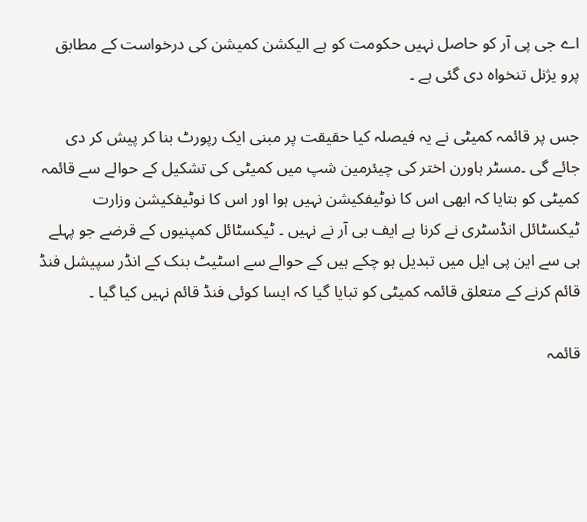اے جی پی آر کو حاصل نہیں حکومت کو ہے الیکشن کمیشن کی درخواست کے مطابق پرو یژنل تنخواہ دی گئی ہے ۔

جس پر قائمہ کمیٹی نے یہ فیصلہ کیا حقیقت پر مبنی ایک رپورٹ بنا کر پیش کر دی جائے گی ۔مسٹر ہاورن اختر کی چیئرمین شپ میں کمیٹی کی تشکیل کے حوالے سے قائمہ کمیٹی کو بتایا کہ ابھی اس کا نوٹیفکیشن نہیں ہوا اور اس کا نوٹیفکیشن وزارت ٹیکسٹائل انڈسٹری نے کرنا ہے ایف بی آر نے نہیں ۔ ٹیکسٹائل کمپنیوں کے قرضے جو پہلے ہی سے این پی ایل میں تبدیل ہو چکے ہیں کے حوالے سے اسٹیٹ بنک کے انڈر سپیشل فنڈ قائم کرنے کے متعلق قائمہ کمیٹی کو تبایا گیا کہ ایسا کوئی فنڈ قائم نہیں کیا گیا ۔

قائمہ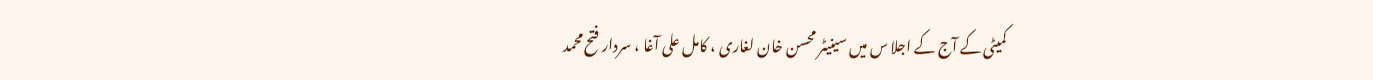کمیٹی کے آج کے اجلا س میں سینیٹر محسن خان لغاری ، کامل علی آغا ، سردار فتح محمد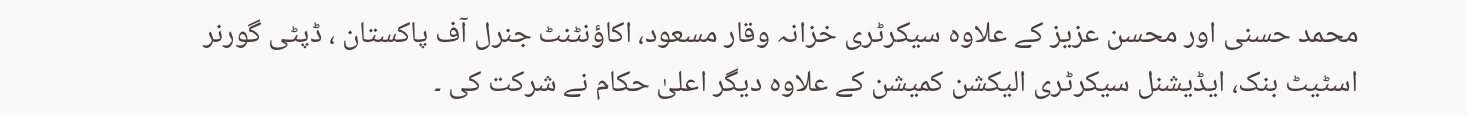محمد حسنی اور محسن عزیز کے علاوہ سیکرٹری خزانہ وقار مسعود، اکاؤنٹنٹ جنرل آف پاکستان ، ڈپٹی گورنر اسٹیٹ بنک، ایڈیشنل سیکرٹری الیکشن کمیشن کے علاوہ دیگر اعلیٰ حکام نے شرکت کی ۔